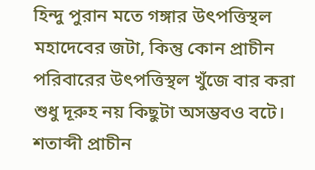হিন্দু পুরান মতে গঙ্গার উৎপত্তিস্থল মহাদেবের জটা, কিন্তু কোন প্রাচীন পরিবারের উৎপত্তিস্থল খুঁজে বার করা শুধু দূরুহ নয় কিছুটা অসম্ভবও বটে। শতাব্দী প্রাচীন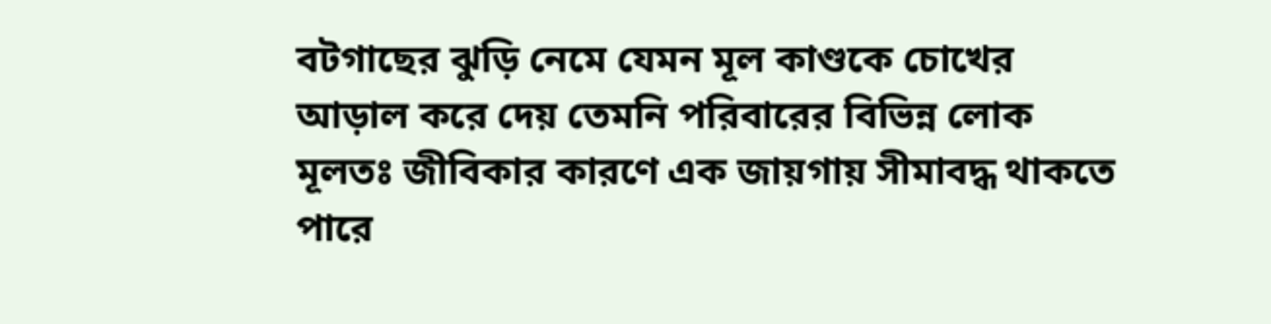বটগাছের ঝুড়ি নেমে যেমন মূল কাণ্ডকে চোখের আড়াল করে দেয় তেমনি পরিবারের বিভিন্ন লোক মূলতঃ জীবিকার কারণে এক জায়গায় সীমাবদ্ধ থাকতে পারে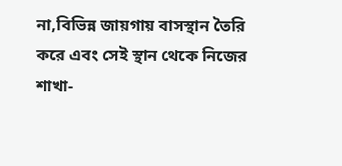না,বিভিন্ন জায়গায় বাসস্থান তৈরি করে এবং সেই স্থান থেকে নিজের শাখা-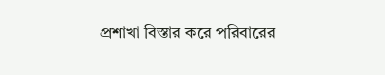প্রশাখা বিস্তার করে পরিবারের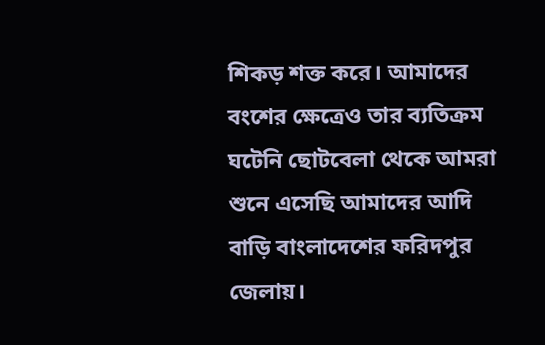শিকড় শক্ত করে। আমাদের বংশের ক্ষেত্রেও তার ব্যতিক্রম ঘটেনি ছোটবেলা থেকে আমরা শুনে এসেছি আমাদের আদি বাড়ি বাংলাদেশের ফরিদপুর জেলায়।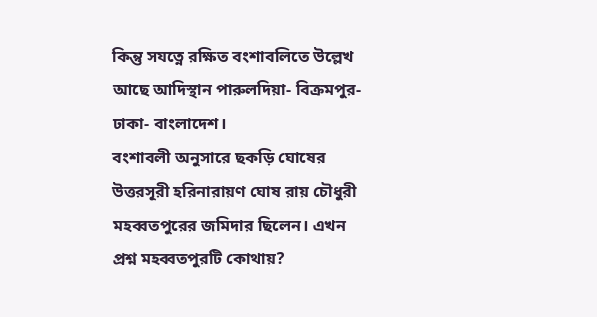কিন্তু সযত্নে রক্ষিত বংশাবলিতে উল্লেখ আছে আদিস্থান পারুলদিয়া- বিক্রমপুর- ঢাকা- বাংলাদেশ।
বংশাবলী অনুসারে ছকড়ি ঘোষের উত্তরসূরী হরিনারায়ণ ঘোষ রায় চৌধুরী মহব্বতপুরের জমিদার ছিলেন। এখন প্রশ্ন মহব্বতপুরটি কোথায়?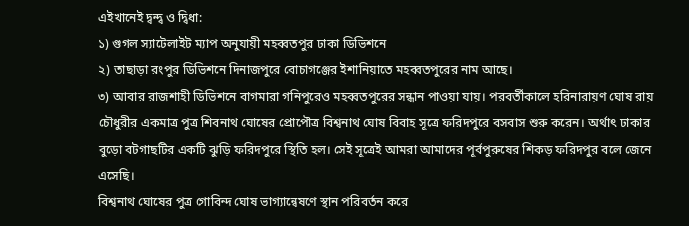এইখানেই দ্বন্দ্ব ও দ্বিধা:
১) গুগল স্যাটেলাইট ম্যাপ অনুযায়ী মহব্বতপুর ঢাকা ডিভিশনে
২) তাছাড়া রংপুর ডিভিশনে দিনাজপুরে বোচাগঞ্জের ইশানিয়াতে মহব্বতপুরের নাম আছে।
৩) আবার রাজশাহী ডিভিশনে বাগমারা গনিপুরেও মহব্বতপুরের সন্ধান পাওয়া যায়। পরবর্তীকালে হরিনারায়ণ ঘোষ রায় চৌধুরীর একমাত্র পুত্র শিবনাথ ঘোষের প্রোপৌত্র বিশ্বনাথ ঘোষ বিবাহ সূত্রে ফরিদপুরে বসবাস শুরু করেন। অর্থাৎ ঢাকার বুড়ো বটগাছটির একটি ঝুড়ি ফরিদপুরে স্থিতি হল। সেই সূত্রেই আমরা আমাদের পূর্বপুরুষের শিকড় ফরিদপুর বলে জেনে এসেছি।
বিশ্বনাথ ঘোষের পুত্র গোবিন্দ ঘোষ ভাগ্যান্বেষণে স্থান পরিবর্তন করে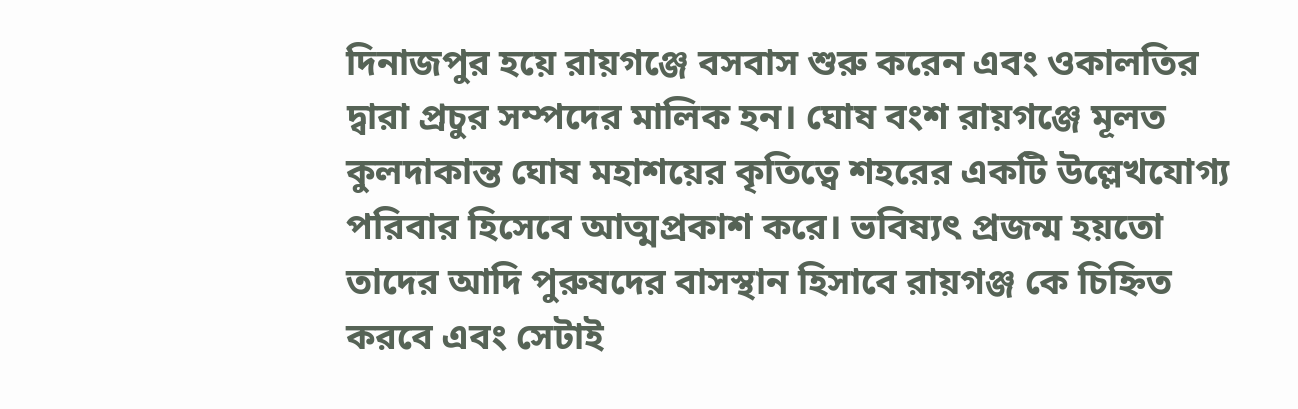দিনাজপুর হয়ে রায়গঞ্জে বসবাস শুরু করেন এবং ওকালতির দ্বারা প্রচুর সম্পদের মালিক হন। ঘোষ বংশ রায়গঞ্জে মূলত কুলদাকান্ত ঘোষ মহাশয়ের কৃতিত্বে শহরের একটি উল্লেখযোগ্য পরিবার হিসেবে আত্মপ্রকাশ করে। ভবিষ্যৎ প্রজন্ম হয়তো তাদের আদি পুরুষদের বাসস্থান হিসাবে রায়গঞ্জ কে চিহ্নিত করবে এবং সেটাই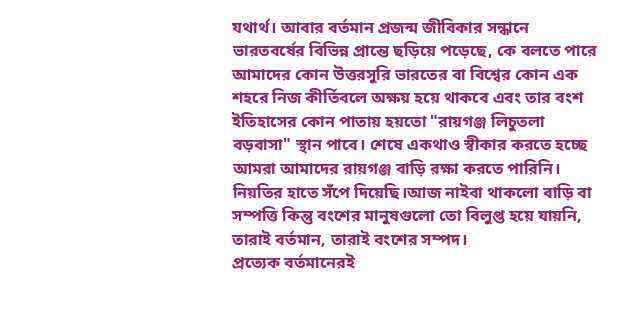যথার্থ। আবার বর্তমান প্রজন্ম জীবিকার সন্ধানে ভারতবর্ষের বিভিন্ন প্রান্তে ছড়িয়ে পড়েছে, কে বলতে পারে আমাদের কোন উত্তরসুরি ভারতের বা বিশ্বের কোন এক শহরে নিজ কীর্তিবলে অক্ষয় হয়ে থাকবে এবং তার বংশ ইতিহাসের কোন পাতায় হয়তো "রায়গঞ্জ লিচুতলা বড়বাসা" স্থান পাবে। শেষে একথাও স্বীকার করতে হচ্ছে আমরা আমাদের রায়গঞ্জ বাড়ি রক্ষা করতে পারিনি। নিয়তির হাতে সঁপে দিয়েছি।আজ নাইবা থাকলো বাড়ি বা সম্পত্তি কিন্তু বংশের মানুষগুলো তো বিলুপ্ত হয়ে যায়নি, তারাই বর্তমান, তারাই বংশের সম্পদ।
প্রত্যেক বর্তমানেরই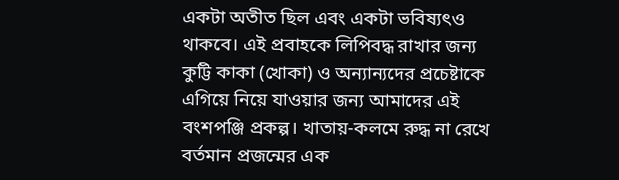একটা অতীত ছিল এবং একটা ভবিষ্যৎও থাকবে। এই প্রবাহকে লিপিবদ্ধ রাখার জন্য কুট্টি কাকা (খোকা) ও অন্যান্যদের প্রচেষ্টাকে এগিয়ে নিয়ে যাওয়ার জন্য আমাদের এই বংশপঞ্জি প্রকল্প। খাতায়-কলমে রুদ্ধ না রেখে বর্তমান প্রজন্মের এক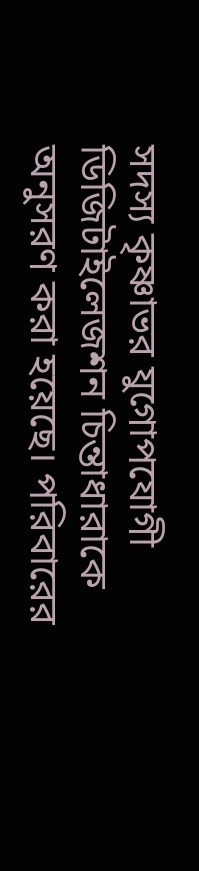সদস্য কৃষ্ণাভর যুগোপযোগী ডিজিটাইলেজশন চিন্তাধারাকে অনুসরণ করা হয়েছে। পরিবারের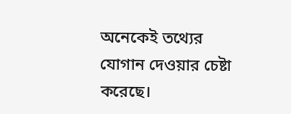অনেকেই তথ্যের যোগান দেওয়ার চেষ্টা করেছে।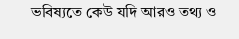ভবিষ্যতে কেউ যদি আরও তথ্য ও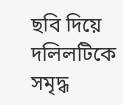ছবি দিয়ে দলিলটিকে সমৃদ্ধ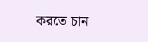করতে চান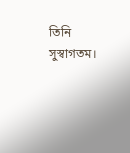তিনি সুস্বাগতম।